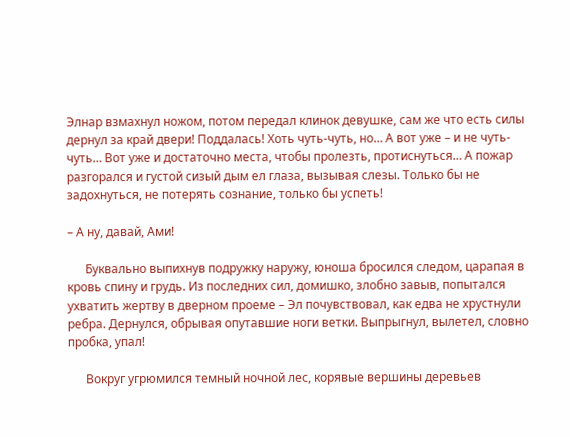Элнар взмахнул ножом, потом передал клинок девушке, сам же что есть силы дернул за край двери! Поддалась! Хоть чуть-чуть, но… А вот уже – и не чуть-чуть… Вот уже и достаточно места, чтобы пролезть, протиснуться… А пожар разгорался и густой сизый дым ел глаза, вызывая слезы. Только бы не задохнуться, не потерять сознание, только бы успеть!

– А ну, давай, Ами!

      Буквально выпихнув подружку наружу, юноша бросился следом, царапая в кровь спину и грудь. Из последних сил, домишко, злобно завыв, попытался ухватить жертву в дверном проеме – Эл почувствовал, как едва не хрустнули ребра. Дернулся, обрывая опутавшие ноги ветки. Выпрыгнул, вылетел, словно пробка, упал!

      Вокруг угрюмился темный ночной лес, корявые вершины деревьев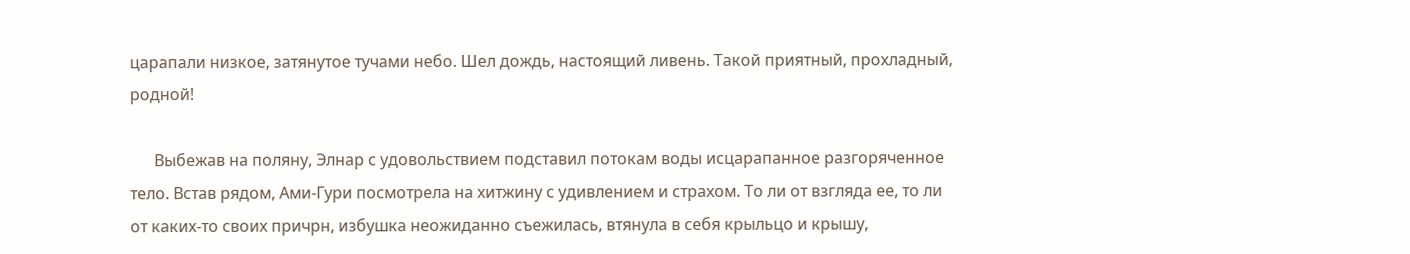царапали низкое, затянутое тучами небо. Шел дождь, настоящий ливень. Такой приятный, прохладный, родной!

      Выбежав на поляну, Элнар с удовольствием подставил потокам воды исцарапанное разгоряченное тело. Встав рядом, Ами-Гури посмотрела на хитжину с удивлением и страхом. То ли от взгляда ее, то ли от каких-то своих причрн, избушка неожиданно съежилась, втянула в себя крыльцо и крышу,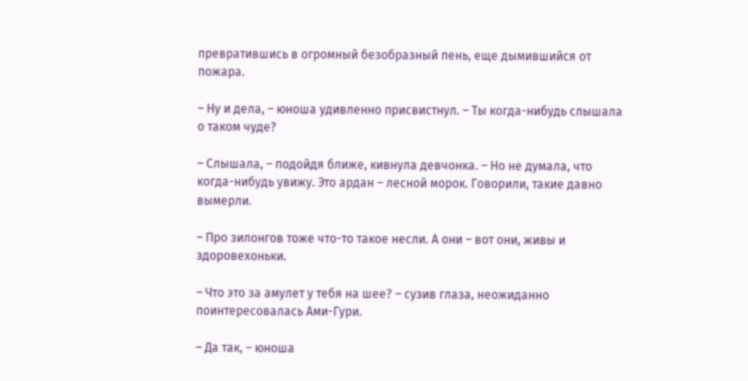превратившись в огромный безобразный пень, еще дымившийся от пожара.

– Ну и дела, – юноша удивленно присвистнул. – Ты когда-нибудь слышала о таком чуде?

– Слышала, – подойдя ближе, кивнула девчонка. – Но не думала, что когда-нибудь увижу. Это ардан – лесной морок. Говорили, такие давно вымерли.

– Про зилонгов тоже что-то такое несли. А они – вот они, живы и здоровехоньки.

– Что это за амулет у тебя на шее? – сузив глаза, неожиданно поинтересовалась Ами-Гури.

– Да так, – юноша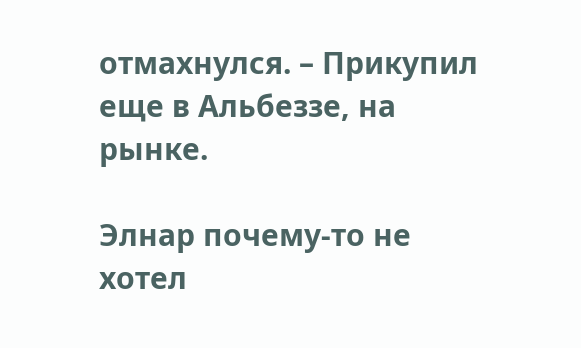отмахнулся. – Прикупил еще в Альбеззе, на рынке.

Элнар почему-то не хотел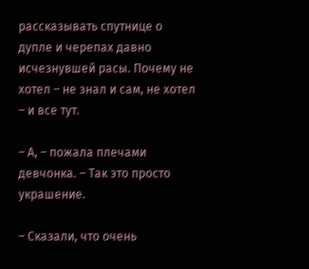рассказывать спутнице о дупле и черепах давно исчезнувшей расы. Почему не хотел – не знал и сам, не хотел – и все тут.

– А, – пожала плечами девчонка. – Так это просто украшение.

– Сказали, что очень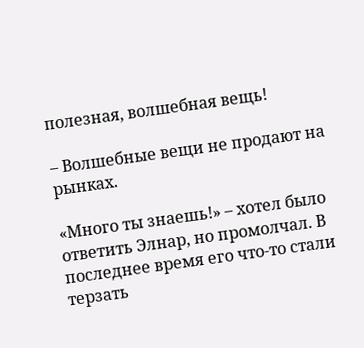полезная, волшебная вещь!

– Волшебные вещи не продают на рынках.

«Много ты знаешь!» – хотел было ответить Элнар, но промолчал. В последнее время его что-то стали терзать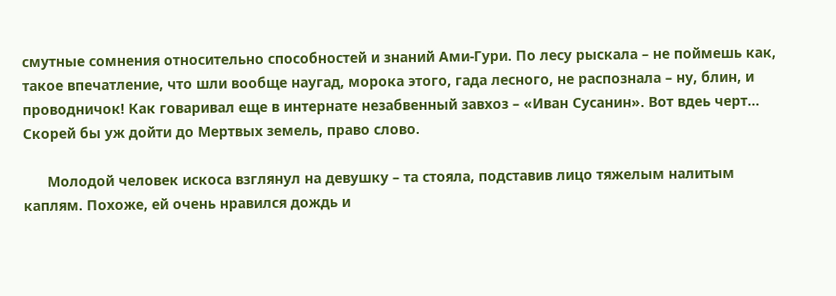смутные сомнения относительно способностей и знаний Ами-Гури. По лесу рыскала – не поймешь как, такое впечатление, что шли вообще наугад, морока этого, гада лесного, не распознала – ну, блин, и проводничок! Как говаривал еще в интернате незабвенный завхоз – «Иван Сусанин». Вот вдеь черт… Скорей бы уж дойти до Мертвых земель, право слово.

      Молодой человек искоса взглянул на девушку – та стояла, подставив лицо тяжелым налитым каплям. Похоже, ей очень нравился дождь и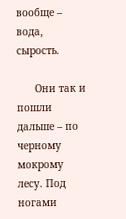вообще – вода, сырость.

      Они так и пошли дальше – по черному мокрому лесу. Под ногами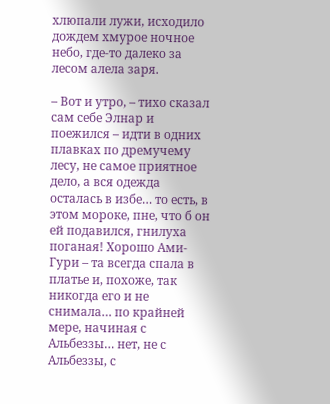хлюпали лужи, исходило дождем хмурое ночное небо, где-то далеко за лесом алела заря.

– Вот и утро, – тихо сказал сам себе Элнар и поежился – идти в одних плавках по дремучему лесу, не самое приятное дело, а вся одежда осталась в избе… то есть, в этом мороке, пне, что б он ей подавился, гнилуха поганая! Хорошо Ами-Гури – та всегда спала в платье и, похоже, так никогда его и не снимала… по крайней мере, начиная с Альбеззы… нет, не с Альбеззы, с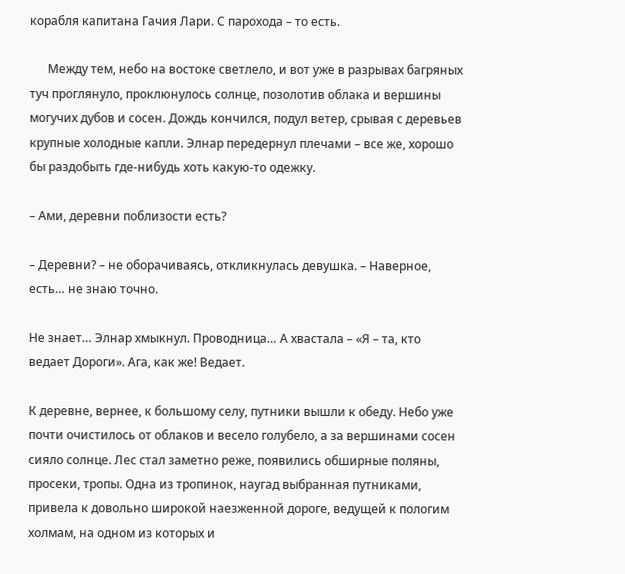корабля капитана Гачия Лари. С парохода – то есть.

      Между тем, небо на востоке светлело, и вот уже в разрывах багряных туч проглянуло, проклюнулось солнце, позолотив облака и вершины могучих дубов и сосен. Дождь кончился, подул ветер, срывая с деревьев крупные холодные капли. Элнар передернул плечами – все же, хорошо бы раздобыть где-нибудь хоть какую-то одежку.

– Ами, деревни поблизости есть?

– Деревни? – не оборачиваясь, откликнулась девушка. – Наверное, есть… не знаю точно.

Не знает… Элнар хмыкнул. Проводница… А хвастала – «Я – та, кто ведает Дороги». Ага, как же! Ведает.

К деревне, вернее, к большому селу, путники вышли к обеду. Небо уже почти очистилось от облаков и весело голубело, а за вершинами сосен сияло солнце. Лес стал заметно реже, появились обширные поляны, просеки, тропы. Одна из тропинок, наугад выбранная путниками, привела к довольно широкой наезженной дороге, ведущей к пологим холмам, на одном из которых и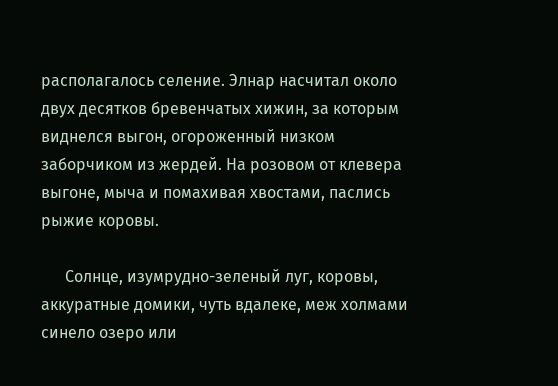располагалось селение. Элнар насчитал около двух десятков бревенчатых хижин, за которым виднелся выгон, огороженный низком заборчиком из жердей. На розовом от клевера выгоне, мыча и помахивая хвостами, паслись рыжие коровы.

      Солнце, изумрудно-зеленый луг, коровы, аккуратные домики, чуть вдалеке, меж холмами синело озеро или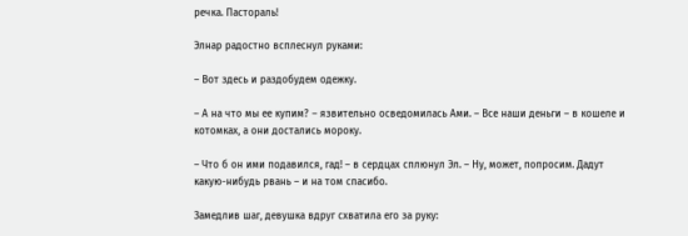речка. Пастораль!

Элнар радостно всплеснул руками:

– Вот здесь и раздобудем одежку.

– А на что мы ее купим? – язвительно осведомилась Ами. – Все наши деньги – в кошеле и котомках, а они достались мороку.

– Что б он ими подавился, гад! – в сердцах сплюнул Эл. – Ну, может, попросим. Дадут какую-нибудь рвань – и на том спасибо.

Замедлив шаг, девушка вдруг схватила его за руку: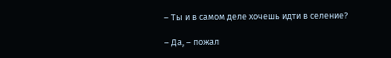– Ты и в самом деле хочешь идти в селение?

– Да, – пожал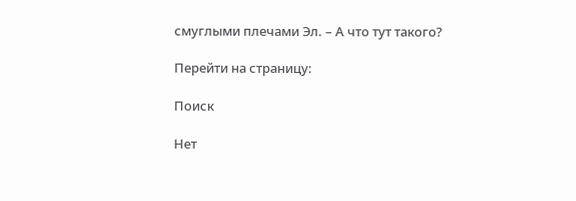смуглыми плечами Эл. – А что тут такого?

Перейти на страницу:

Поиск

Нет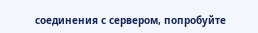соединения с сервером, попробуйте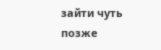зайти чуть позже